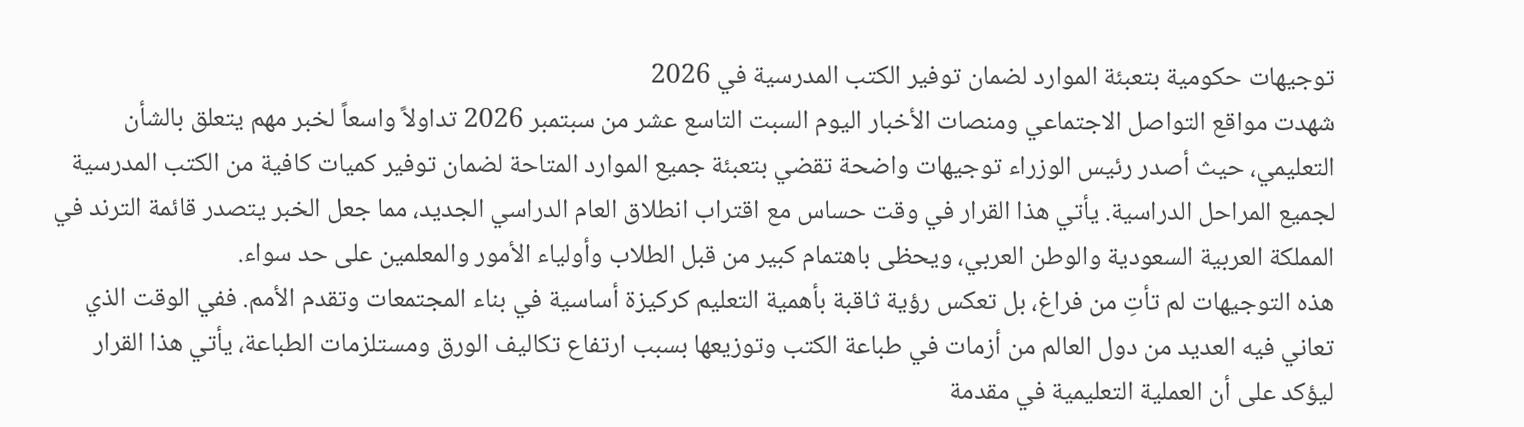توجيهات حكومية بتعبئة الموارد لضمان توفير الكتب المدرسية في 2026
شهدت مواقع التواصل الاجتماعي ومنصات الأخبار اليوم السبت التاسع عشر من سبتمبر 2026 تداولاً واسعاً لخبر مهم يتعلق بالشأن التعليمي، حيث أصدر رئيس الوزراء توجيهات واضحة تقضي بتعبئة جميع الموارد المتاحة لضمان توفير كميات كافية من الكتب المدرسية لجميع المراحل الدراسية. يأتي هذا القرار في وقت حساس مع اقتراب انطلاق العام الدراسي الجديد، مما جعل الخبر يتصدر قائمة الترند في المملكة العربية السعودية والوطن العربي، ويحظى باهتمام كبير من قبل الطلاب وأولياء الأمور والمعلمين على حد سواء.
هذه التوجيهات لم تأتِ من فراغ، بل تعكس رؤية ثاقبة بأهمية التعليم كركيزة أساسية في بناء المجتمعات وتقدم الأمم. ففي الوقت الذي تعاني فيه العديد من دول العالم من أزمات في طباعة الكتب وتوزيعها بسبب ارتفاع تكاليف الورق ومستلزمات الطباعة، يأتي هذا القرار ليؤكد على أن العملية التعليمية في مقدمة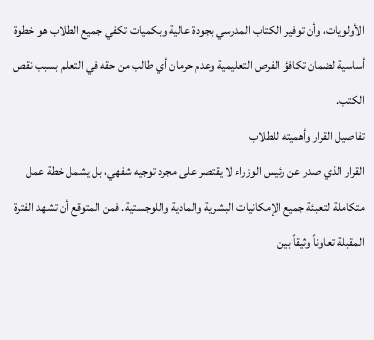الأولويات، وأن توفير الكتاب المدرسي بجودة عالية وبكميات تكفي جميع الطلاب هو خطوة أساسية لضمان تكافؤ الفرص التعليمية وعدم حرمان أي طالب من حقه في التعلم بسبب نقص الكتب.
تفاصيل القرار وأهميته للطلاب
القرار الذي صدر عن رئيس الوزراء لا يقتصر على مجرد توجيه شفهي، بل يشمل خطة عمل متكاملة لتعبئة جميع الإمكانيات البشرية والمادية واللوجستية. فمن المتوقع أن تشهد الفترة المقبلة تعاوناً وثيقاً بين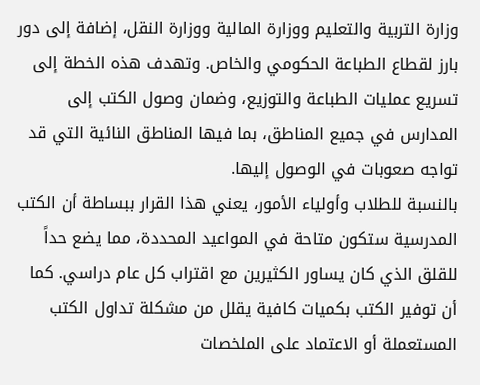وزارة التربية والتعليم ووزارة المالية ووزارة النقل، إضافة إلى دور بارز لقطاع الطباعة الحكومي والخاص. وتهدف هذه الخطة إلى تسريع عمليات الطباعة والتوزيع، وضمان وصول الكتب إلى المدارس في جميع المناطق، بما فيها المناطق النائية التي قد تواجه صعوبات في الوصول إليها.
بالنسبة للطلاب وأولياء الأمور، يعني هذا القرار ببساطة أن الكتب المدرسية ستكون متاحة في المواعيد المحددة، مما يضع حداً للقلق الذي كان يساور الكثيرين مع اقتراب كل عام دراسي. كما أن توفير الكتب بكميات كافية يقلل من مشكلة تداول الكتب المستعملة أو الاعتماد على الملخصات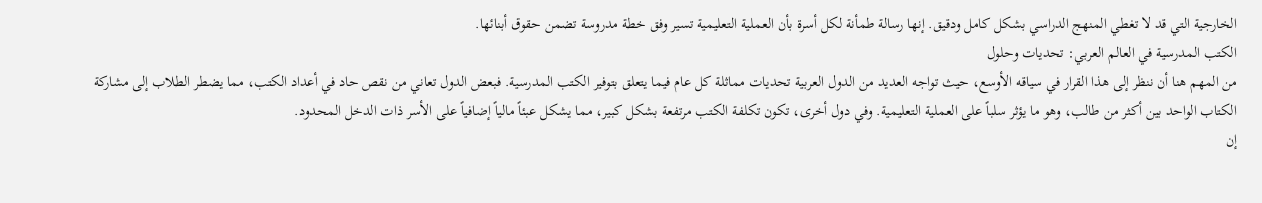الخارجية التي قد لا تغطي المنهج الدراسي بشكل كامل ودقيق. إنها رسالة طمأنة لكل أسرة بأن العملية التعليمية تسير وفق خطة مدروسة تضمن حقوق أبنائها.
الكتب المدرسية في العالم العربي: تحديات وحلول
من المهم هنا أن ننظر إلى هذا القرار في سياقه الأوسع، حيث تواجه العديد من الدول العربية تحديات مماثلة كل عام فيما يتعلق بتوفير الكتب المدرسية. فبعض الدول تعاني من نقص حاد في أعداد الكتب، مما يضطر الطلاب إلى مشاركة الكتاب الواحد بين أكثر من طالب، وهو ما يؤثر سلباً على العملية التعليمية. وفي دول أخرى، تكون تكلفة الكتب مرتفعة بشكل كبير، مما يشكل عبئاً مالياً إضافياً على الأسر ذات الدخل المحدود.
إن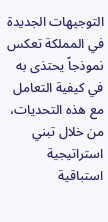التوجيهات الجديدة في المملكة تعكس نموذجاً يحتذى به في كيفية التعامل مع هذه التحديات، من خلال تبني استراتيجية استباقية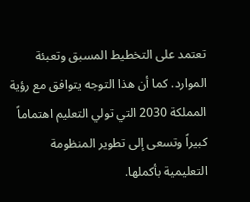تعتمد على التخطيط المسبق وتعبئة الموارد. كما أن هذا التوجه يتوافق مع رؤية المملكة 2030 التي تولي التعليم اهتماماً كبيراً وتسعى إلى تطوير المنظومة التعليمية بأكملها.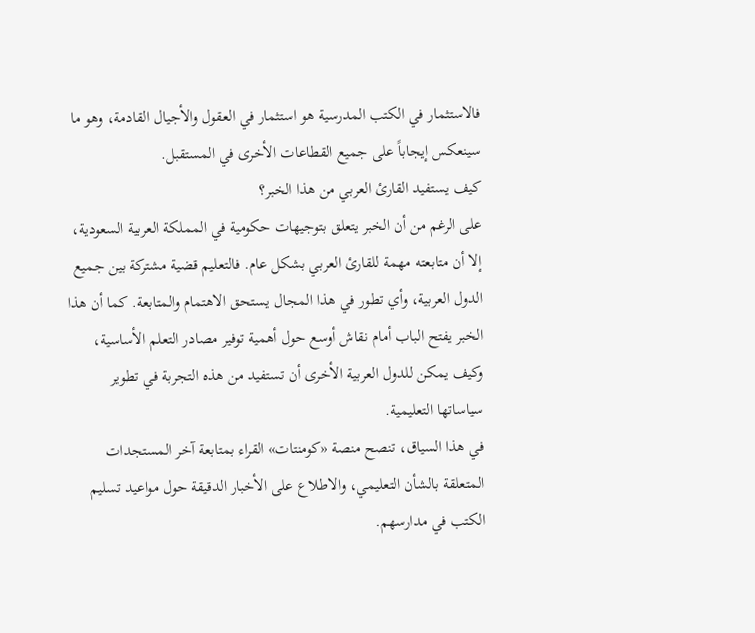فالاستثمار في الكتب المدرسية هو استثمار في العقول والأجيال القادمة، وهو ما سينعكس إيجاباً على جميع القطاعات الأخرى في المستقبل.
كيف يستفيد القارئ العربي من هذا الخبر؟
على الرغم من أن الخبر يتعلق بتوجيهات حكومية في المملكة العربية السعودية، إلا أن متابعته مهمة للقارئ العربي بشكل عام. فالتعليم قضية مشتركة بين جميع الدول العربية، وأي تطور في هذا المجال يستحق الاهتمام والمتابعة. كما أن هذا الخبر يفتح الباب أمام نقاش أوسع حول أهمية توفير مصادر التعلم الأساسية، وكيف يمكن للدول العربية الأخرى أن تستفيد من هذه التجربة في تطوير سياساتها التعليمية.
في هذا السياق، تنصح منصة «كومنتات» القراء بمتابعة آخر المستجدات المتعلقة بالشأن التعليمي، والاطلاع على الأخبار الدقيقة حول مواعيد تسليم الكتب في مدارسهم.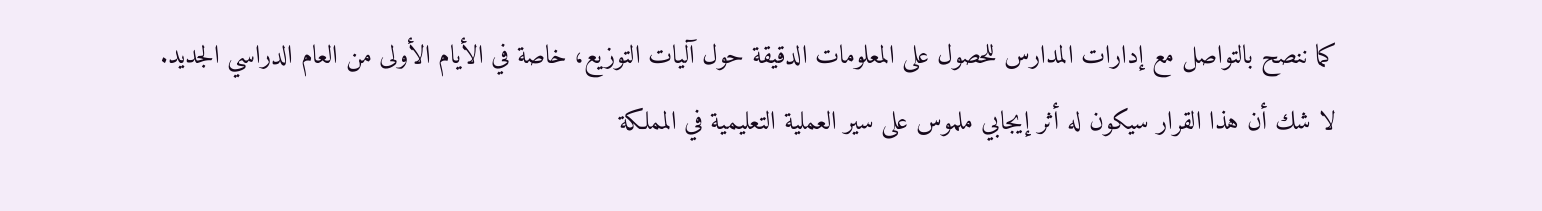كما ننصح بالتواصل مع إدارات المدارس للحصول على المعلومات الدقيقة حول آليات التوزيع، خاصة في الأيام الأولى من العام الدراسي الجديد.
لا شك أن هذا القرار سيكون له أثر إيجابي ملموس على سير العملية التعليمية في المملكة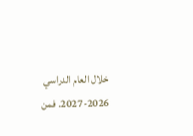خلال العام الدراسي 2026-2027. فمن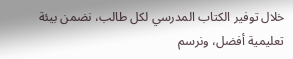خلال توفير الكتاب المدرسي لكل طالب، نضمن بيئة تعليمية أفضل، ونرسم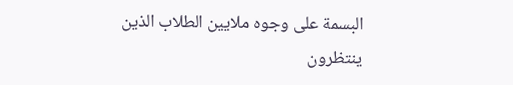البسمة على وجوه ملايين الطلاب الذين ينتظرون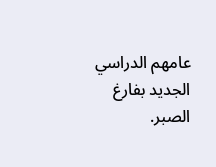عامهم الدراسي الجديد بفارغ الصبر.